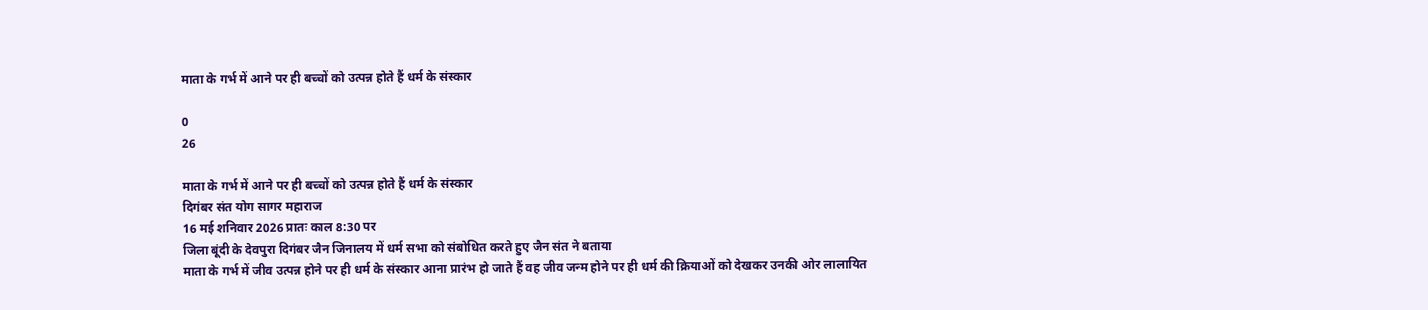माता के गर्भ में आने पर ही बच्चों को उत्पन्न होते हैं धर्म के संस्कार

0
26

माता के गर्भ में आने पर ही बच्चों को उत्पन्न होते हैं धर्म के संस्कार
दिगंबर संत योग सागर महाराज
16 मई शनिवार 2026 प्रातः काल 8:30 पर
जिला बूंदी के देवपुरा दिगंबर जैन जिनालय में धर्म सभा को संबोधित करते हुए जैन संत ने बताया
माता के गर्भ में जीव उत्पन्न होने पर ही धर्म के संस्कार आना प्रारंभ हो जाते हैं वह जीव जन्म होने पर ही धर्म की क्रियाओं को देखकर उनकी ओर लालायित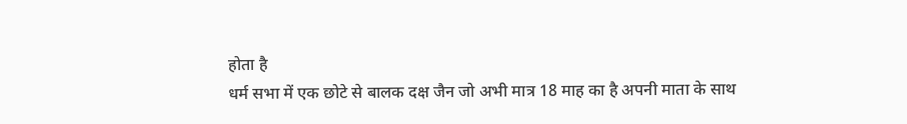होता है
धर्म सभा में एक छोटे से बालक दक्ष जैन जो अभी मात्र 18 माह का है अपनी माता के साथ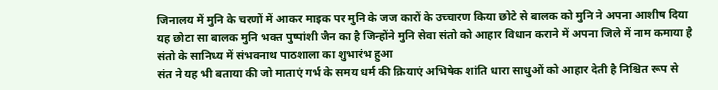जिनालय में मुनि के चरणों में आकर माइक पर मुनि के जज कारों के उच्चारण किया छोटे से बालक को मुनि ने अपना आशीष दिया
यह छोटा सा बालक मुनि भक्त पुष्पांशी जैन का है जिन्होंने मुनि सेवा संतो को आहार विधान कराने में अपना जिले में नाम कमाया है
संतो के सानिध्य में संभवनाथ पाठशाला का शुभारंभ हुआ
संत ने यह भी बताया की जो माताएं गर्भ के समय धर्म की क्रियाएं अभिषेक शांति धारा साधुओं को आहार देती है निश्चित रूप से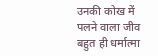उनकी कोख में पलने वाला जीव बहुत ही धर्मात्मा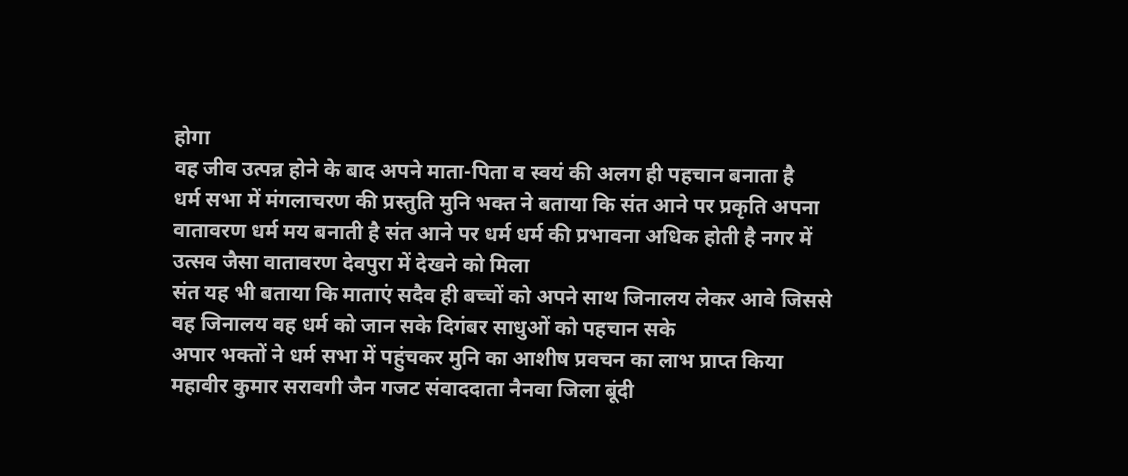होगा
वह जीव उत्पन्न होने के बाद अपने माता-पिता व स्वयं की अलग ही पहचान बनाता है
धर्म सभा में मंगलाचरण की प्रस्तुति मुनि भक्त ने बताया कि संत आने पर प्रकृति अपना वातावरण धर्म मय बनाती है संत आने पर धर्म धर्म की प्रभावना अधिक होती है नगर में उत्सव जैसा वातावरण देवपुरा में देखने को मिला
संत यह भी बताया कि माताएं सदैव ही बच्चों को अपने साथ जिनालय लेकर आवे जिससे वह जिनालय वह धर्म को जान सके दिगंबर साधुओं को पहचान सके
अपार भक्तों ने धर्म सभा में पहुंचकर मुनि का आशीष प्रवचन का लाभ प्राप्त किया
महावीर कुमार सरावगी जैन गजट संवाददाता नैनवा जिला बूंदी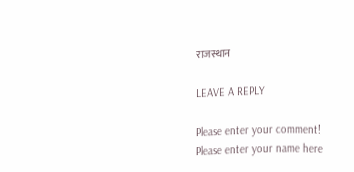राजस्थान

LEAVE A REPLY

Please enter your comment!
Please enter your name here